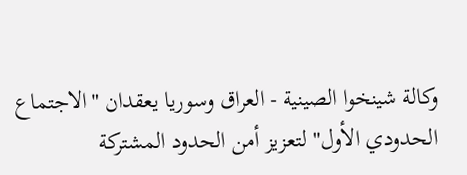وكالة شينخوا الصينية - العراق وسوريا يعقدان "الاجتماع الحدودي الأول" لتعزيز أمن الحدود المشتركة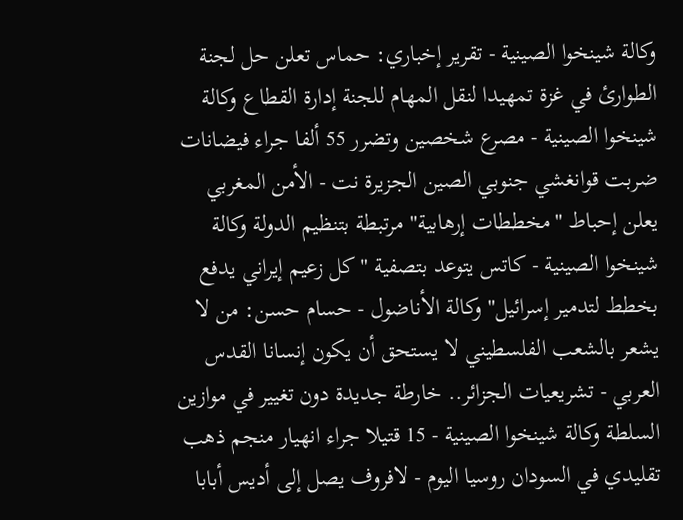وكالة شينخوا الصينية - تقرير إخباري: حماس تعلن حل لجنة الطوارئ في غزة تمهيدا لنقل المهام للجنة إدارة القطاع وكالة شينخوا الصينية - مصرع شخصين وتضرر 55 ألفا جراء فيضانات ضربت قوانغشي جنوبي الصين الجزيرة نت - الأمن المغربي يعلن إحباط "مخططات إرهابية" مرتبطة بتنظيم الدولة وكالة شينخوا الصينية - كاتس يتوعد بتصفية "كل زعيم إيراني يدفع بخطط لتدمير إسرائيل" وكالة الأناضول - حسام حسن: من لا يشعر بالشعب الفلسطيني لا يستحق أن يكون إنسانا القدس العربي - تشريعيات الجزائر.. خارطة جديدة دون تغيير في موازين السلطة وكالة شينخوا الصينية - 15 قتيلا جراء انهيار منجم ذهب تقليدي في السودان روسيا اليوم - لافروف يصل إلى أديس أبابا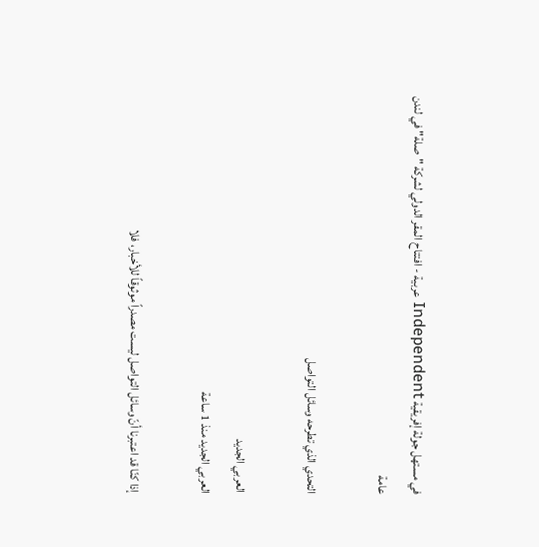في مستهل جولة إفريقية Independent عربية - افتتاح المقر الدولي لشركة "صلة" في لندن
عامة

التحدي الذي تطرحه وسائل التواصل

العربي الجديد
العربي الجديد منذ 1 ساعة

إذا كنّا قد اعتبرنا أنّ وسائل التواصل ليست مصدراً موثوقاً للأخبار، فلا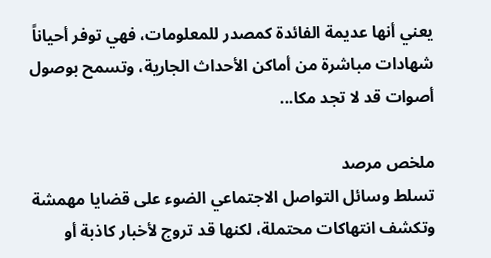يعني أنها عديمة الفائدة كمصدر للمعلومات، فهي توفر أحياناً شهادات مباشرة من أماكن الأحداث الجارية، وتسمح بوصول أصوات قد لا تجد مكا...

ملخص مرصد
تسلط وسائل التواصل الاجتماعي الضوء على قضايا مهمشة وتكشف انتهاكات محتملة، لكنها قد تروج لأخبار كاذبة أو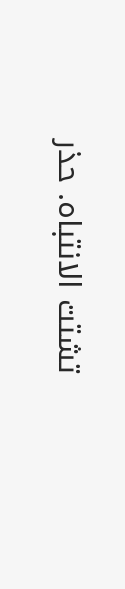تشتت الانتباه. حذر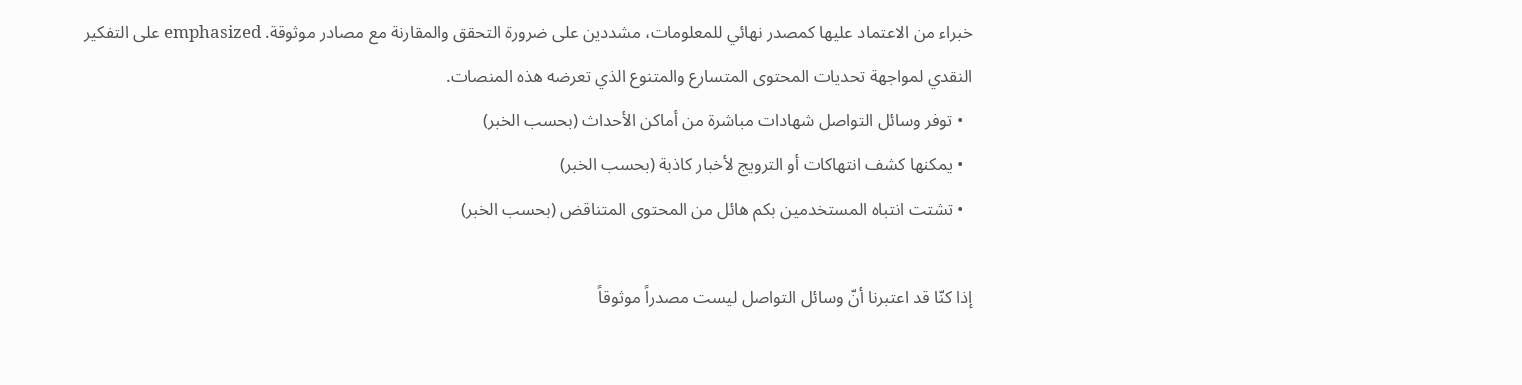خبراء من الاعتماد عليها كمصدر نهائي للمعلومات، مشددين على ضرورة التحقق والمقارنة مع مصادر موثوقة. emphasized على التفكير النقدي لمواجهة تحديات المحتوى المتسارع والمتنوع الذي تعرضه هذه المنصات.
  • توفر وسائل التواصل شهادات مباشرة من أماكن الأحداث (بحسب الخبر)
  • يمكنها كشف انتهاكات أو الترويج لأخبار كاذبة (بحسب الخبر)
  • تشتت انتباه المستخدمين بكم هائل من المحتوى المتناقض (بحسب الخبر)

إذا كنّا قد اعتبرنا أنّ وسائل التواصل ليست مصدراً موثوقاً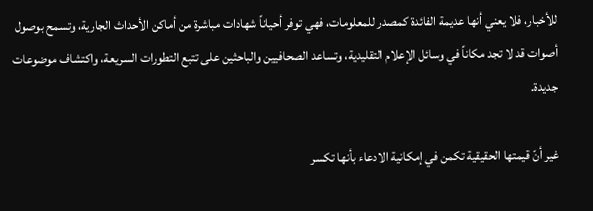للأخبار، فلا يعني أنها عديمة الفائدة كمصدر للمعلومات، فهي توفر أحياناً شهادات مباشرة من أماكن الأحداث الجارية، وتسمح بوصول أصوات قد لا تجد مكاناً في وسائل الإعلام التقليدية، وتساعد الصحافيين والباحثين على تتبع التطورات السريعة، واكتشاف موضوعات جديدة.

غير أنّ قيمتها الحقيقية تكمن في إمكانية الادعاء بأنها تكسر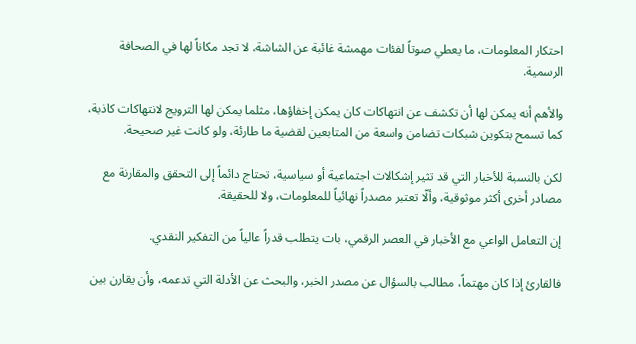احتكار المعلومات، ما يعطي صوتاً لفئات مهمشة غائبة عن الشاشة، لا تجد مكاناً لها في الصحافة الرسمية.

والأهم أنه يمكن لها أن تكشف عن انتهاكات كان يمكن إخفاؤها، مثلما يمكن لها الترويج لانتهاكات كاذبة، كما تسمح بتكوين شبكات تضامن واسعة من المتابعين لقضية ما طارئة، ولو كانت غير صحيحة.

لكن بالنسبة للأخبار التي قد تثير إشكالات اجتماعية أو سياسية، تحتاج دائماً إلى التحقق والمقارنة مع مصادر أخرى أكثر موثوقية، وألّا تعتبر مصدراً نهائياً للمعلومات، ولا للحقيقة.

إن التعامل الواعي مع الأخبار في العصر الرقمي، بات يتطلب قدراً عالياً من التفكير النقدي.

فالقارئ إذا كان مهتماً، مطالب بالسؤال عن مصدر الخبر، والبحث عن الأدلة التي تدعمه، وأن يقارن بين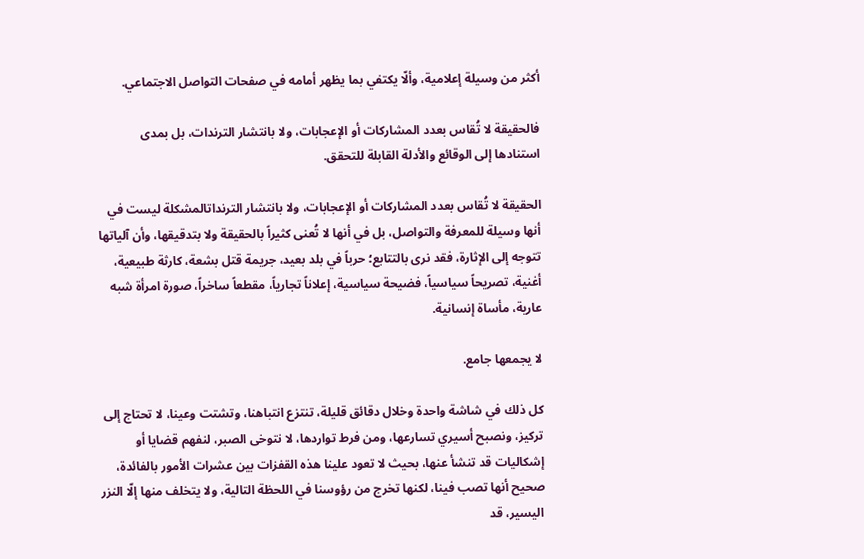أكثر من وسيلة إعلامية، وألّا يكتفي بما يظهر أمامه في صفحات التواصل الاجتماعي.

فالحقيقة لا تُقاس بعدد المشاركات أو الإعجابات، ولا بانتشار الترندات، بل بمدى استنادها إلى الوقائع والأدلة القابلة للتحقق.

الحقيقة لا تُقاس بعدد المشاركات أو الإعجابات، ولا بانتشار الترنداتالمشكلة ليست في أنها وسيلة للمعرفة والتواصل، بل في أنها لا تُعنى كثيراً بالحقيقة ولا بتدقيقها، وأن آلياتها تتوجه إلى الإثارة، فقد نرى بالتتابع؛ حرباً في بلد بعيد، جريمة قتل بشعة، كارثة طبيعية، أغنية، تصريحاً سياسياً، فضيحة سياسية، إعلاناً تجارياً، مقطعاً ساخراً، صورة امرأة شبه عارية، مأساة إنسانية.

لا يجمعها جامع.

كل ذلك في شاشة واحدة وخلال دقائق قليلة، تنتزع انتباهنا، وتشتت وعينا، لا تحتاج إلى تركيز، ونصبح أسيري تسارعها، ومن فرط تواردها، لا نتوخى الصبر، لنفهم قضايا أو إشكاليات قد تنشأ عنها، بحيث لا تعود علينا هذه القفزات بين عشرات الأمور بالفائدة، صحيح أنها تصب فينا، لكنها تخرج من رؤوسنا في اللحظة التالية، ولا يتخلف منها إلّا النزر اليسير، قد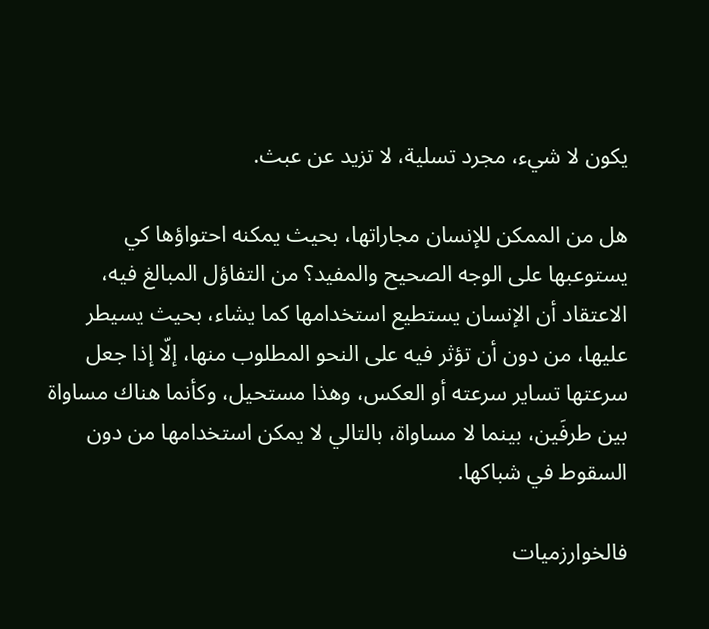يكون لا شيء، مجرد تسلية، لا تزيد عن عبث.

هل من الممكن للإنسان مجاراتها، بحيث يمكنه احتواؤها كي يستوعبها على الوجه الصحيح والمفيد؟ من التفاؤل المبالغ فيه، الاعتقاد أن الإنسان يستطيع استخدامها كما يشاء، بحيث يسيطر عليها، من دون أن تؤثر فيه على النحو المطلوب منها، إلّا إذا جعل سرعتها تساير سرعته أو العكس، وهذا مستحيل، وكأنما هناك مساواة بين طرفَين، بينما لا مساواة، بالتالي لا يمكن استخدامها من دون السقوط في شباكها.

فالخوارزميات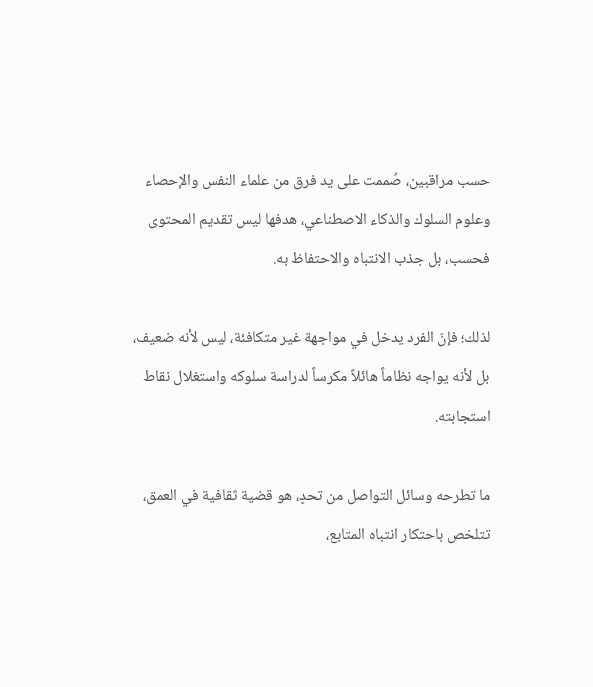حسب مراقبين، صُممت على يد فرق من علماء النفس والإحصاء وعلوم السلوك والذكاء الاصطناعي، هدفها ليس تقديم المحتوى فحسب، بل جذب الانتباه والاحتفاظ به.

لذلك؛ فإنّ الفرد يدخل في مواجهة غير متكافئة، ليس لأنه ضعيف، بل لأنه يواجه نظاماً هائلاً مكرساً لدراسة سلوكه واستغلال نقاط استجابته.

ما تطرحه وسائل التواصل من تحدٍ، هو قضية ثقافية في العمق، تتلخص باحتكار انتباه المتابع،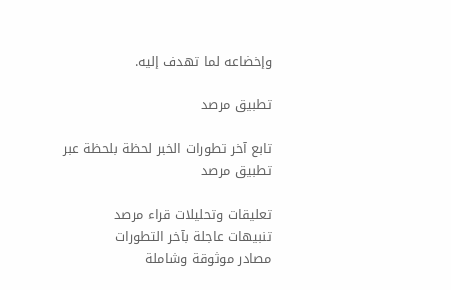وإخضاعه لما تهدف إليه.

تطبيق مرصد

تابع آخر تطورات الخبر لحظة بلحظة عبر تطبيق مرصد

تعليقات وتحليلات قراء مرصد
تنبيهات عاجلة بآخر التطورات
مصادر موثوقة وشاملة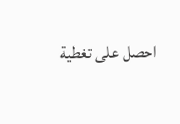احصل على تغطية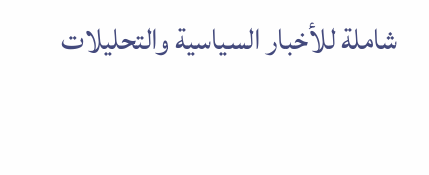شاملة للأخبار السياسية والتحليلات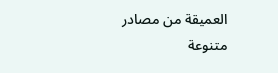العميقة من مصادر متنوعة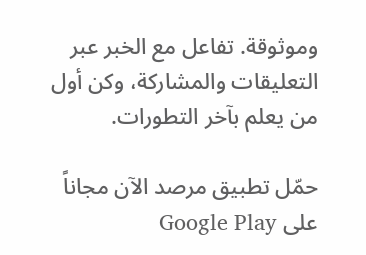وموثوقة. تفاعل مع الخبر عبر التعليقات والمشاركة، وكن أول من يعلم بآخر التطورات.

حمّل تطبيق مرصد الآن مجاناً على Google Play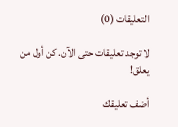التعليقات (0)

لا توجد تعليقات حتى الآن. كن أول من يعلق!

أضف تعليقك